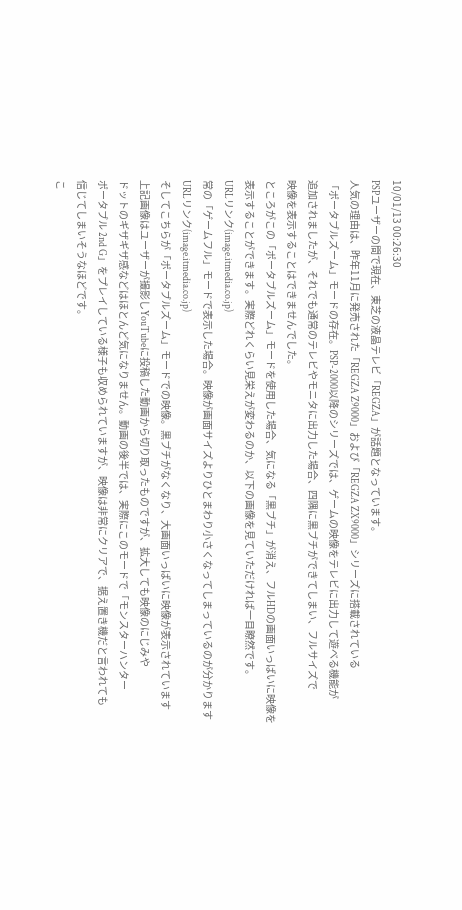10/01/13 00:26:30
PSPユーザーの間で現在、東芝の液晶テレビ「REGZA」が話題となっています。
人気の理由は、昨年11月に発売された「REGZA Z9000」および「REGZA ZX9000」シリーズに搭載されている
「ポータブルズーム」モードの存在。PSP-2000以降のシリーズでは、ゲームの映像をテレビに出力して遊べる機能が
追加されましたが、それでも通常のテレビやモニタに出力した場合、四隅に黒ブチができてしまい、フルサイズで
映像を表示することはできませんでした。
ところがこの「ポータブルズーム」モードを使用した場合、気になる「黒ブチ」が消え、フルHDの画面いっぱいに映像を
表示することができます。実際どれくらい見栄えが変わるのか、以下の画像を見ていただければ一目瞭然です。
URLリンク(image.itmedia.co.jp)
常の「ゲームフル」モードで表示した場合。映像が画面サイズよりひとまわり小さくなってしまっているのが分かります
URLリンク(image.itmedia.co.jp)
そしてこちらが「ポータブルズーム」モードでの映像。黒ブチがなくなり、大画面いっぱいに映像が表示されています
上記画像はユーザーが撮影しYouTubeに投稿した動画から切り取ったものですが、拡大しても映像のにじみや
ドットのギザギザ感などはほとんど気になりません。動画の後半では、実際にこのモードで「モンスターハンター
ポータブル 2nd G」をプレイしている様子も収められていますが、映像は非常にクリアで、据え置き機だと言われても
信じてしまいそうなほどです。
こ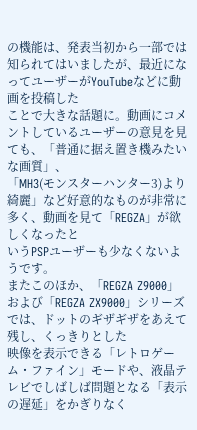の機能は、発表当初から一部では知られてはいましたが、最近になってユーザーがYouTubeなどに動画を投稿した
ことで大きな話題に。動画にコメントしているユーザーの意見を見ても、「普通に据え置き機みたいな画質」、
「MH3(モンスターハンター3)より綺麗」など好意的なものが非常に多く、動画を見て「REGZA」が欲しくなったと
いうPSPユーザーも少なくないようです。
またこのほか、「REGZA Z9000」および「REGZA ZX9000」シリーズでは、ドットのギザギザをあえて残し、くっきりとした
映像を表示できる「レトロゲーム・ファイン」モードや、液晶テレビでしばしば問題となる「表示の遅延」をかぎりなく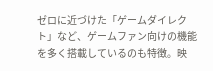ゼロに近づけた「ゲームダイレクト」など、ゲームファン向けの機能を多く搭載しているのも特徴。映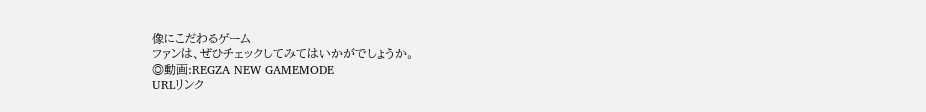像にこだわるゲーム
ファンは、ぜひチェックしてみてはいかがでしょうか。
◎動画:REGZA NEW GAMEMODE
URLリンク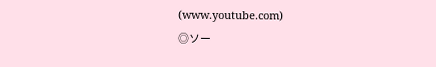(www.youtube.com)
◎ソー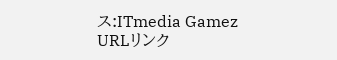ス:ITmedia Gamez
URLリンク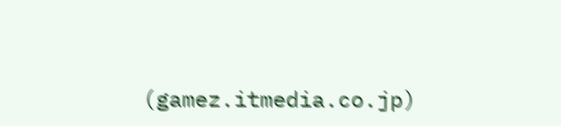(gamez.itmedia.co.jp)